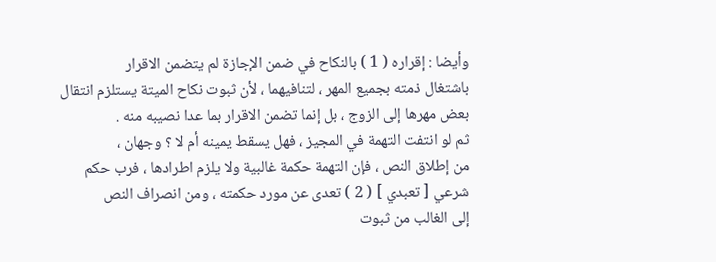وأيضا : إقراره ( 1 ) بالنكاح في ضمن الإجازة لم يتضمن الاقرار
باشتغال ذمته بجميع المهر ، لتنافيهما ، لأن ثبوت نكاح الميتة يستلزم انتقال
بعض مهرها إلى الزوج ، بل إنما تضمن الاقرار بما عدا نصيبه منه .
ثم لو انتفت التهمة في المجيز ، فهل يسقط يمينه أم لا ؟ وجهان ،
من إطلاق النص ، فإن التهمة حكمة غالبية ولا يلزم اطرادها ، فرب حكم
شرعي [ تعبدي ] ( 2 ) تعدى عن مورد حكمته ، ومن انصراف النص
إلى الغالب من ثبوت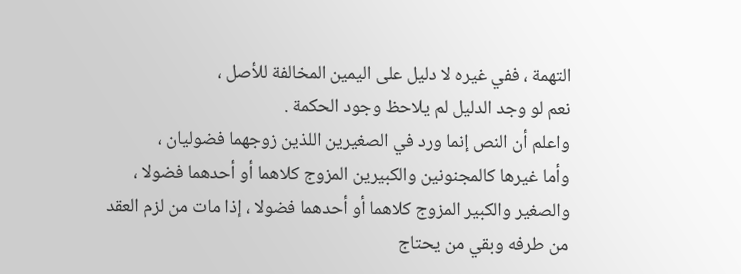التهمة ، ففي غيره لا دليل على اليمين المخالفة للأصل ،
نعم لو وجد الدليل لم يلاحظ وجود الحكمة .
واعلم أن النص إنما ورد في الصغيرين اللذين زوجهما فضوليان ،
وأما غيرها كالمجنونين والكبيرين المزوج كلاهما أو أحدهما فضولا ،
والصغير والكبير المزوج كلاهما أو أحدهما فضولا ، إذا مات من لزم العقد
من طرفه وبقي من يحتاج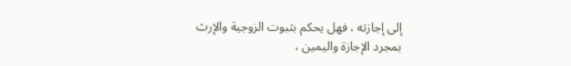إلى إجازته ، فهل يحكم بثبوت الزوجية والإرث
بمجرد الإجازة واليمين ،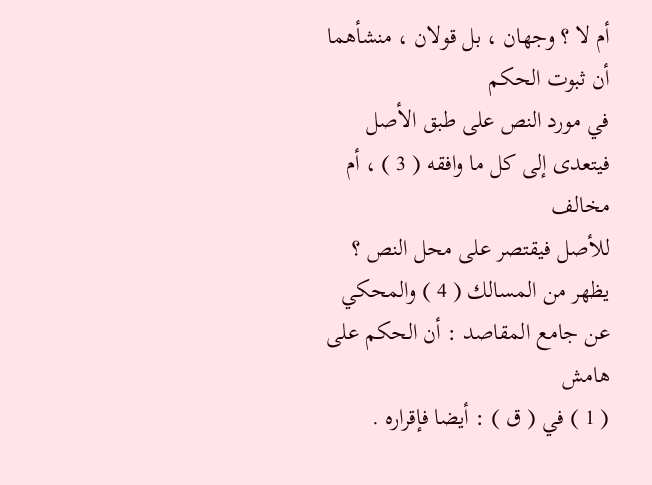أم لا ؟ وجهان ، بل قولان ، منشأهما أن ثبوت الحكم
في مورد النص على طبق الأصل فيتعدى إلى كل ما وافقه ( 3 ) ، أم مخالف
للأصل فيقتصر على محل النص ؟
يظهر من المسالك ( 4 ) والمحكي عن جامع المقاصد : أن الحكم على
هامش
( 1 ) في ( ق ) : أيضا فإقراره .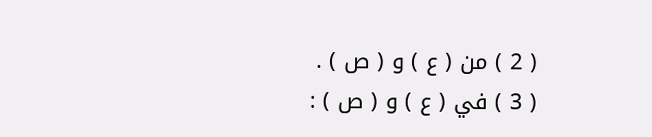( 2 ) من ( ع ) و ( ص ) .
( 3 ) في ( ع ) و ( ص ) :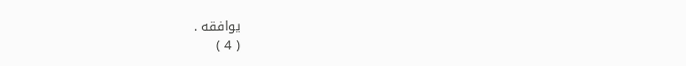يوافقه .
( 4 )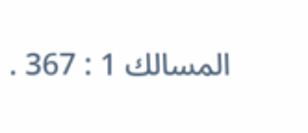المسالك 1 : 367 .